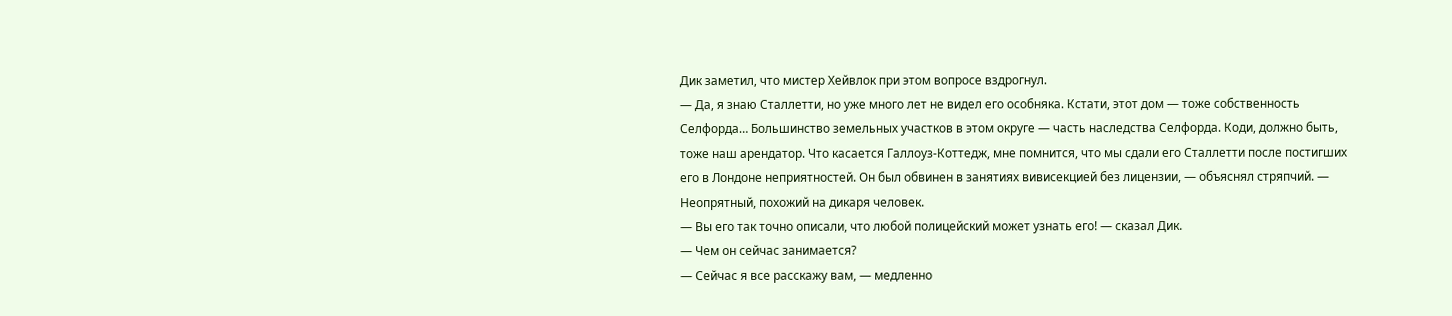Дик заметил, что мистер Хейвлок при этом вопросе вздрогнул.
— Да, я знаю Сталлетти, но уже много лет не видел его особняка. Кстати, этот дом — тоже собственность Селфорда… Большинство земельных участков в этом округе — часть наследства Селфорда. Коди, должно быть, тоже наш арендатор. Что касается Галлоуз-Коттедж, мне помнится, что мы сдали его Сталлетти после постигших его в Лондоне неприятностей. Он был обвинен в занятиях вивисекцией без лицензии, — объяснял стряпчий. — Неопрятный, похожий на дикаря человек.
— Вы его так точно описали, что любой полицейский может узнать его! — сказал Дик.
— Чем он сейчас занимается?
— Сейчас я все расскажу вам, — медленно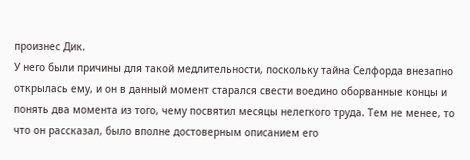произнес Дик.
У него были причины для такой медлительности, поскольку тайна Селфорда внезапно открылась ему, и он в данный момент старался свести воедино оборванные концы и понять два момента из того, чему посвятил месяцы нелегкого труда. Тем не менее, то что он рассказал, было вполне достоверным описанием его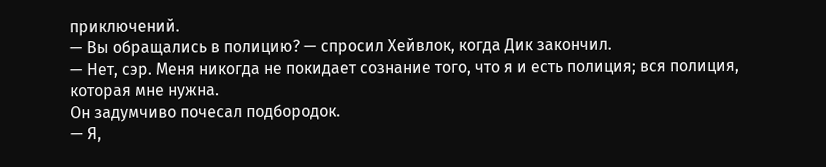приключений.
— Вы обращались в полицию? — спросил Хейвлок, когда Дик закончил.
— Нет, сэр. Меня никогда не покидает сознание того, что я и есть полиция; вся полиция, которая мне нужна.
Он задумчиво почесал подбородок.
— Я,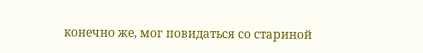конечно же, мог повидаться со стариной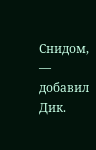Снидом, — добавил Дик.